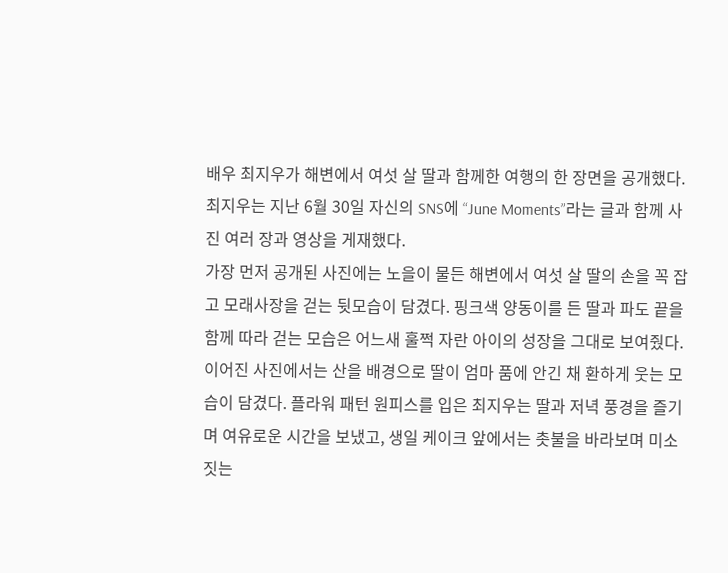배우 최지우가 해변에서 여섯 살 딸과 함께한 여행의 한 장면을 공개했다.
최지우는 지난 6월 30일 자신의 SNS에 “June Moments”라는 글과 함께 사진 여러 장과 영상을 게재했다.
가장 먼저 공개된 사진에는 노을이 물든 해변에서 여섯 살 딸의 손을 꼭 잡고 모래사장을 걷는 뒷모습이 담겼다. 핑크색 양동이를 든 딸과 파도 끝을 함께 따라 걷는 모습은 어느새 훌쩍 자란 아이의 성장을 그대로 보여줬다.
이어진 사진에서는 산을 배경으로 딸이 엄마 품에 안긴 채 환하게 웃는 모습이 담겼다. 플라워 패턴 원피스를 입은 최지우는 딸과 저녁 풍경을 즐기며 여유로운 시간을 보냈고, 생일 케이크 앞에서는 촛불을 바라보며 미소 짓는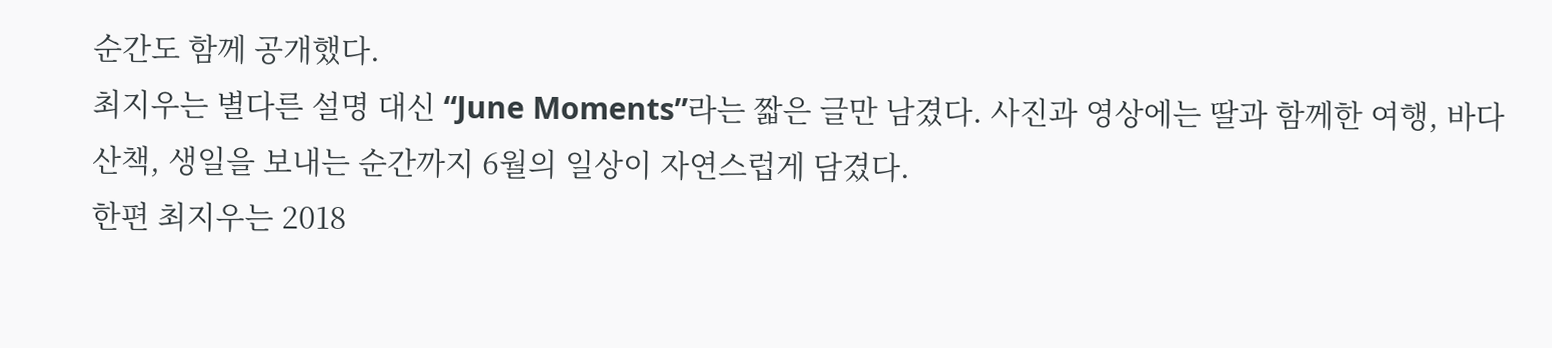순간도 함께 공개했다.
최지우는 별다른 설명 대신 “June Moments”라는 짧은 글만 남겼다. 사진과 영상에는 딸과 함께한 여행, 바다 산책, 생일을 보내는 순간까지 6월의 일상이 자연스럽게 담겼다.
한편 최지우는 2018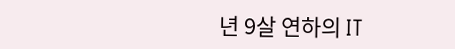년 9살 연하의 IT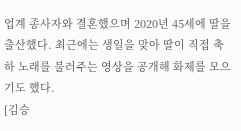업계 종사자와 결혼했으며 2020년 45세에 딸을 출산했다. 최근에는 생일을 맞아 딸이 직접 축하 노래를 불러주는 영상을 공개해 화제를 모으기도 했다.
[김승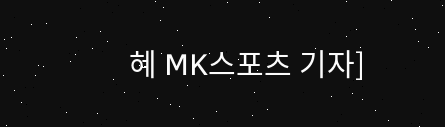혜 MK스포츠 기자]